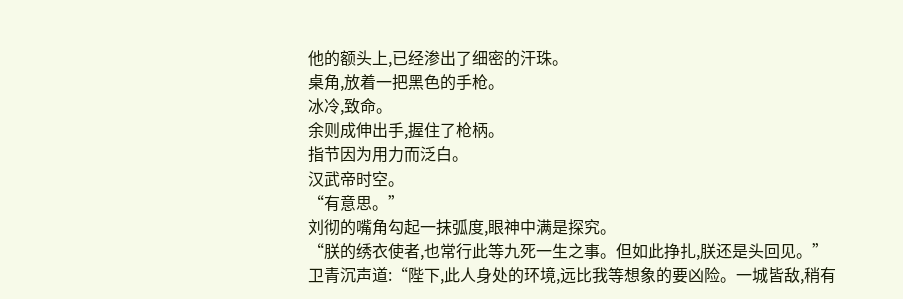他的额头上,已经渗出了细密的汗珠。
桌角,放着一把黑色的手枪。
冰冷,致命。
余则成伸出手,握住了枪柄。
指节因为用力而泛白。
汉武帝时空。
“有意思。”
刘彻的嘴角勾起一抹弧度,眼神中满是探究。
“朕的绣衣使者,也常行此等九死一生之事。但如此挣扎,朕还是头回见。”
卫青沉声道:“陛下,此人身处的环境,远比我等想象的要凶险。一城皆敌,稍有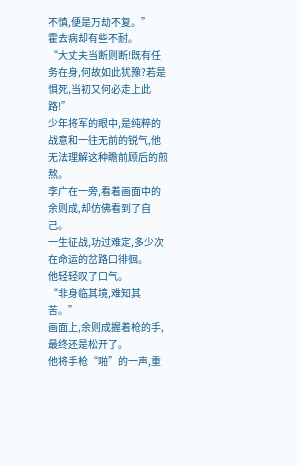不慎,便是万劫不复。”
霍去病却有些不耐。
“大丈夫当断则断!既有任务在身,何故如此犹豫?若是惧死,当初又何必走上此路!”
少年将军的眼中,是纯粹的战意和一往无前的锐气,他无法理解这种瞻前顾后的煎熬。
李广在一旁,看着画面中的余则成,却仿佛看到了自己。
一生征战,功过难定,多少次在命运的岔路口徘徊。
他轻轻叹了口气。
“非身临其境,难知其苦。”
画面上,余则成握着枪的手,最终还是松开了。
他将手枪“啪”的一声,重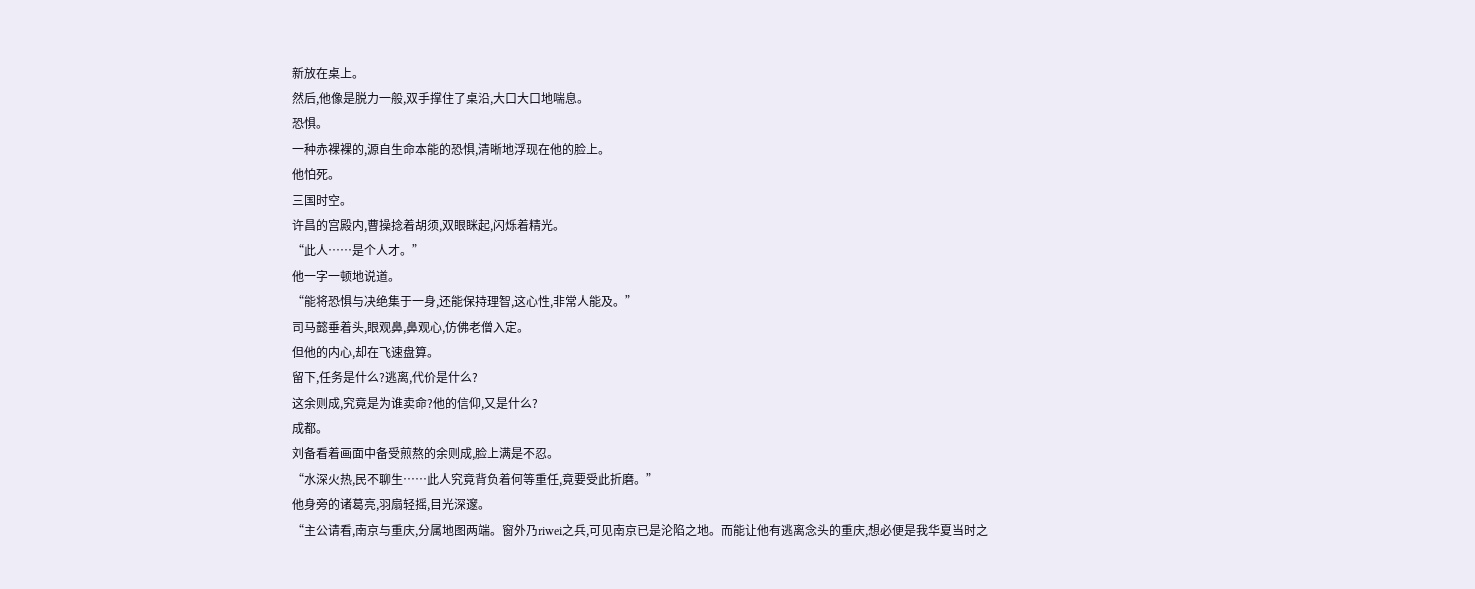新放在桌上。
然后,他像是脱力一般,双手撑住了桌沿,大口大口地喘息。
恐惧。
一种赤裸裸的,源自生命本能的恐惧,清晰地浮现在他的脸上。
他怕死。
三国时空。
许昌的宫殿内,曹操捻着胡须,双眼眯起,闪烁着精光。
“此人……是个人才。”
他一字一顿地说道。
“能将恐惧与决绝集于一身,还能保持理智,这心性,非常人能及。”
司马懿垂着头,眼观鼻,鼻观心,仿佛老僧入定。
但他的内心,却在飞速盘算。
留下,任务是什么?逃离,代价是什么?
这余则成,究竟是为谁卖命?他的信仰,又是什么?
成都。
刘备看着画面中备受煎熬的余则成,脸上满是不忍。
“水深火热,民不聊生……此人究竟背负着何等重任,竟要受此折磨。”
他身旁的诸葛亮,羽扇轻摇,目光深邃。
“主公请看,南京与重庆,分属地图两端。窗外乃riwei之兵,可见南京已是沦陷之地。而能让他有逃离念头的重庆,想必便是我华夏当时之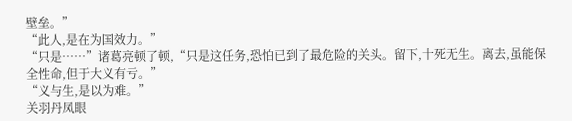壁垒。”
“此人,是在为国效力。”
“只是……”诸葛亮顿了顿,“只是这任务,恐怕已到了最危险的关头。留下,十死无生。离去,虽能保全性命,但于大义有亏。”
“义与生,是以为难。”
关羽丹凤眼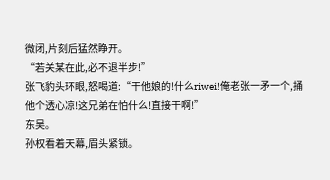微闭,片刻后猛然睁开。
“若关某在此,必不退半步!”
张飞豹头环眼,怒喝道:“干他娘的!什么riwei!俺老张一矛一个,捅他个透心凉!这兄弟在怕什么!直接干啊!”
东吴。
孙权看着天幕,眉头紧锁。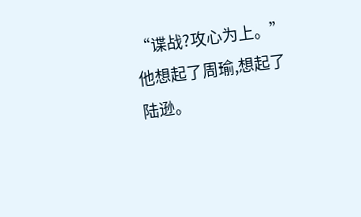“谍战?攻心为上。”
他想起了周瑜,想起了陆逊。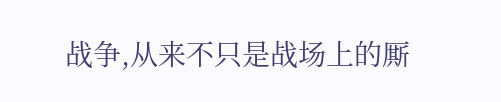战争,从来不只是战场上的厮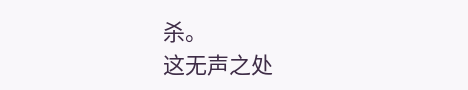杀。
这无声之处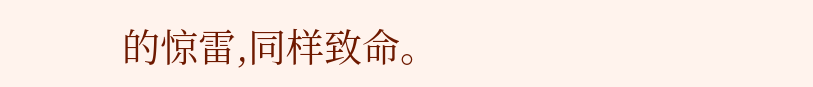的惊雷,同样致命。